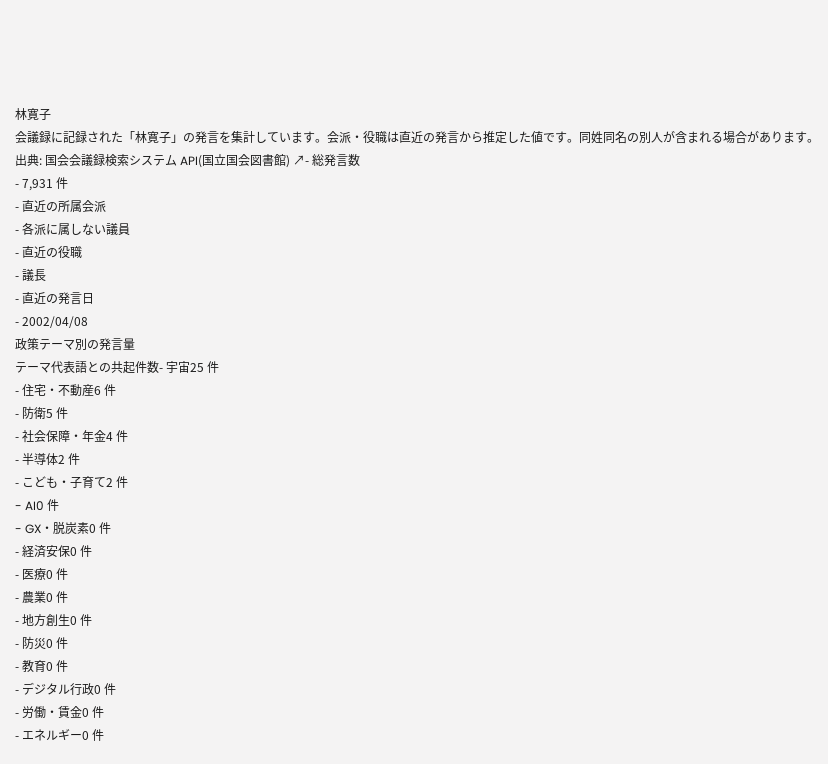林寛子
会議録に記録された「林寛子」の発言を集計しています。会派・役職は直近の発言から推定した値です。同姓同名の別人が含まれる場合があります。
出典: 国会会議録検索システム API(国立国会図書館) ↗- 総発言数
- 7,931 件
- 直近の所属会派
- 各派に属しない議員
- 直近の役職
- 議長
- 直近の発言日
- 2002/04/08
政策テーマ別の発言量
テーマ代表語との共起件数- 宇宙25 件
- 住宅・不動産6 件
- 防衛5 件
- 社会保障・年金4 件
- 半導体2 件
- こども・子育て2 件
- AI0 件
- GX・脱炭素0 件
- 経済安保0 件
- 医療0 件
- 農業0 件
- 地方創生0 件
- 防災0 件
- 教育0 件
- デジタル行政0 件
- 労働・賃金0 件
- エネルギー0 件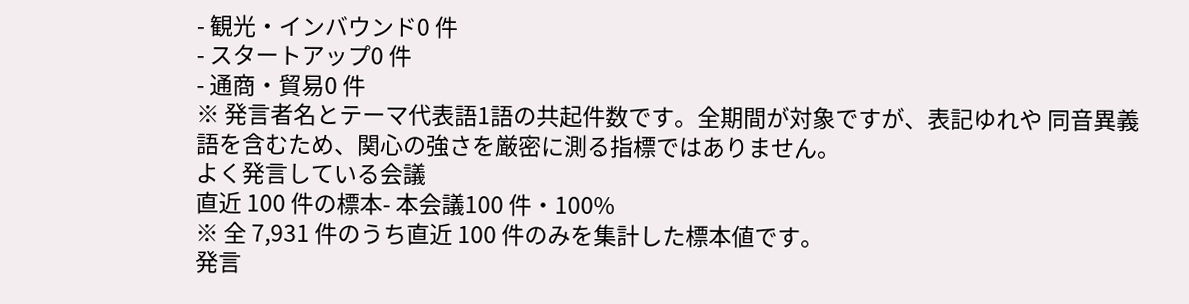- 観光・インバウンド0 件
- スタートアップ0 件
- 通商・貿易0 件
※ 発言者名とテーマ代表語1語の共起件数です。全期間が対象ですが、表記ゆれや 同音異義語を含むため、関心の強さを厳密に測る指標ではありません。
よく発言している会議
直近 100 件の標本- 本会議100 件・100%
※ 全 7,931 件のうち直近 100 件のみを集計した標本値です。
発言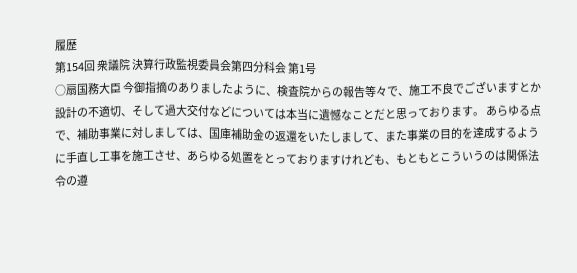履歴
第154回 衆議院 決算行政監視委員会第四分科会 第1号
○扇国務大臣 今御指摘のありましたように、検査院からの報告等々で、施工不良でございますとか設計の不適切、そして過大交付などについては本当に遺憾なことだと思っております。 あらゆる点で、補助事業に対しましては、国庫補助金の返還をいたしまして、また事業の目的を達成するように手直し工事を施工させ、あらゆる処置をとっておりますけれども、もともとこういうのは関係法令の遵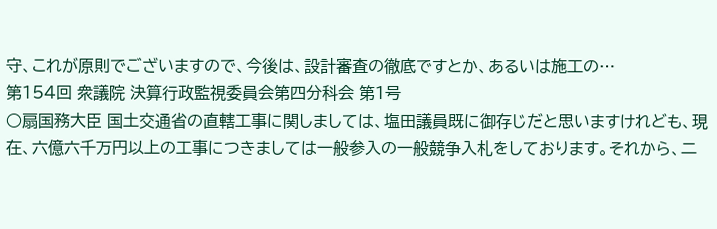守、これが原則でございますので、今後は、設計審査の徹底ですとか、あるいは施工の…
第154回 衆議院 決算行政監視委員会第四分科会 第1号
○扇国務大臣 国土交通省の直轄工事に関しましては、塩田議員既に御存じだと思いますけれども、現在、六億六千万円以上の工事につきましては一般参入の一般競争入札をしております。それから、二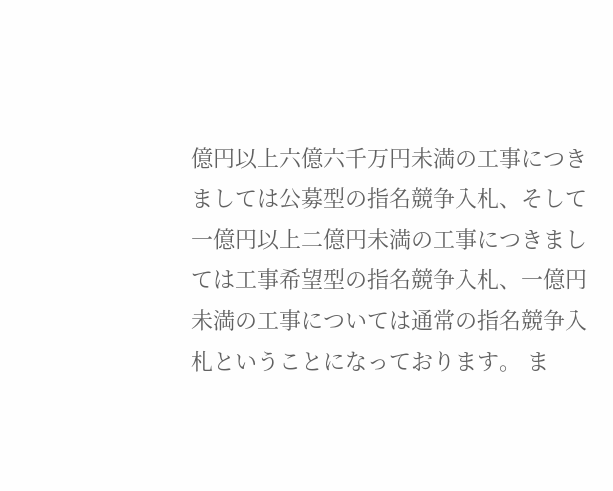億円以上六億六千万円未満の工事につきましては公募型の指名競争入札、そして一億円以上二億円未満の工事につきましては工事希望型の指名競争入札、一億円未満の工事については通常の指名競争入札ということになっております。 ま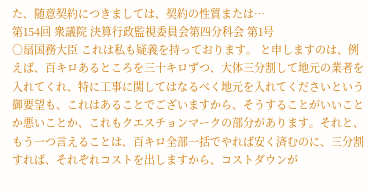た、随意契約につきましては、契約の性質または…
第154回 衆議院 決算行政監視委員会第四分科会 第1号
○扇国務大臣 これは私も疑義を持っております。 と申しますのは、例えば、百キロあるところを三十キロずつ、大体三分割して地元の業者を入れてくれ、特に工事に関してはなるべく地元を入れてくださいという御要望も、これはあることでございますから、そうすることがいいことか悪いことか、これもクエスチョンマークの部分があります。それと、もう一つ言えることは、百キロ全部一括でやれば安く済むのに、三分割すれば、それぞれコストを出しますから、コストダウンが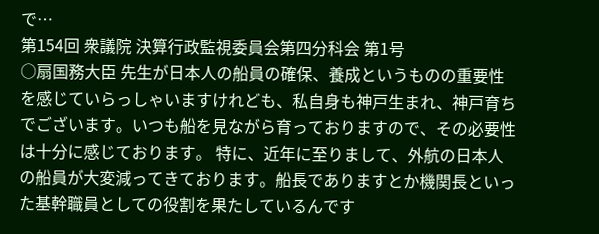で…
第154回 衆議院 決算行政監視委員会第四分科会 第1号
○扇国務大臣 先生が日本人の船員の確保、養成というものの重要性を感じていらっしゃいますけれども、私自身も神戸生まれ、神戸育ちでございます。いつも船を見ながら育っておりますので、その必要性は十分に感じております。 特に、近年に至りまして、外航の日本人の船員が大変減ってきております。船長でありますとか機関長といった基幹職員としての役割を果たしているんです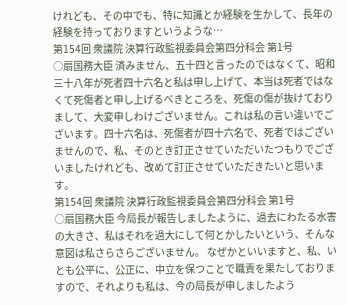けれども、その中でも、特に知識とか経験を生かして、長年の経験を持っておりますというような…
第154回 衆議院 決算行政監視委員会第四分科会 第1号
○扇国務大臣 済みません、五十四と言ったのではなくて、昭和三十八年が死者四十六名と私は申し上げて、本当は死者ではなくて死傷者と申し上げるべきところを、死傷の傷が抜けておりまして、大変申しわけございません。これは私の言い違いでございます。四十六名は、死傷者が四十六名で、死者ではございませんので、私、そのとき訂正させていただいたつもりでございましたけれども、改めて訂正させていただきたいと思います。
第154回 衆議院 決算行政監視委員会第四分科会 第1号
○扇国務大臣 今局長が報告しましたように、過去にわたる水害の大きさ、私はそれを過大にして何とかしたいという、そんな意図は私さらさらございません。 なぜかといいますと、私、いとも公平に、公正に、中立を保つことで職責を果たしておりますので、それよりも私は、今の局長が申しましたよう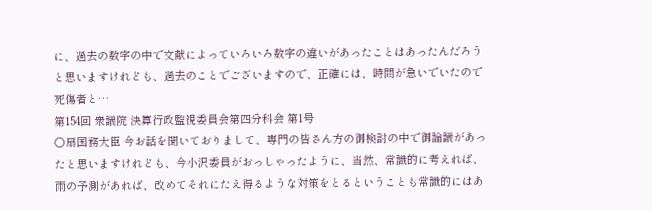に、過去の数字の中で文献によっていろいろ数字の違いがあったことはあったんだろうと思いますけれども、過去のことでございますので、正確には、時間が急いでいたので死傷者と…
第154回 衆議院 決算行政監視委員会第四分科会 第1号
○扇国務大臣 今お話を聞いておりまして、専門の皆さん方の御検討の中で御論議があったと思いますけれども、今小沢委員がおっしゃったように、当然、常識的に考えれば、雨の予測があれば、改めてそれにたえ得るような対策をとるということも常識的にはあ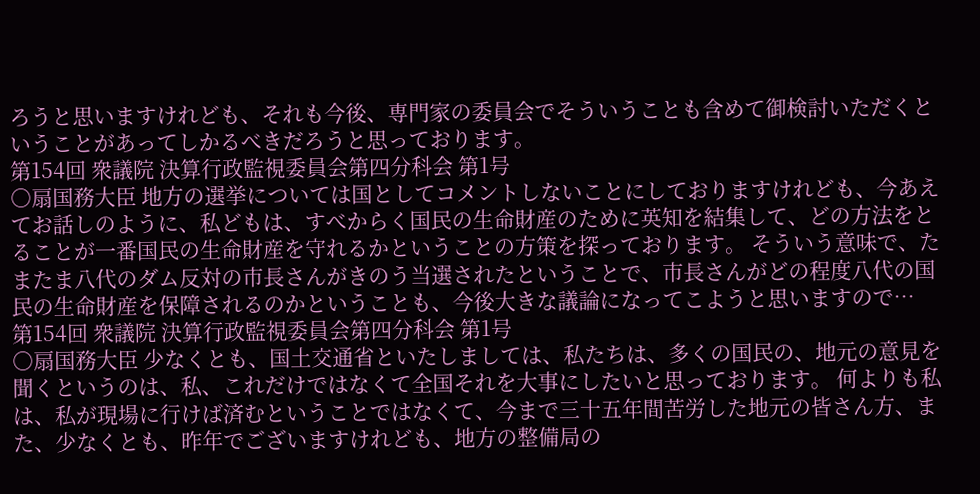ろうと思いますけれども、それも今後、専門家の委員会でそういうことも含めて御検討いただくということがあってしかるべきだろうと思っております。
第154回 衆議院 決算行政監視委員会第四分科会 第1号
○扇国務大臣 地方の選挙については国としてコメントしないことにしておりますけれども、今あえてお話しのように、私どもは、すべからく国民の生命財産のために英知を結集して、どの方法をとることが一番国民の生命財産を守れるかということの方策を探っております。 そういう意味で、たまたま八代のダム反対の市長さんがきのう当選されたということで、市長さんがどの程度八代の国民の生命財産を保障されるのかということも、今後大きな議論になってこようと思いますので…
第154回 衆議院 決算行政監視委員会第四分科会 第1号
○扇国務大臣 少なくとも、国土交通省といたしましては、私たちは、多くの国民の、地元の意見を聞くというのは、私、これだけではなくて全国それを大事にしたいと思っております。 何よりも私は、私が現場に行けば済むということではなくて、今まで三十五年間苦労した地元の皆さん方、また、少なくとも、昨年でございますけれども、地方の整備局の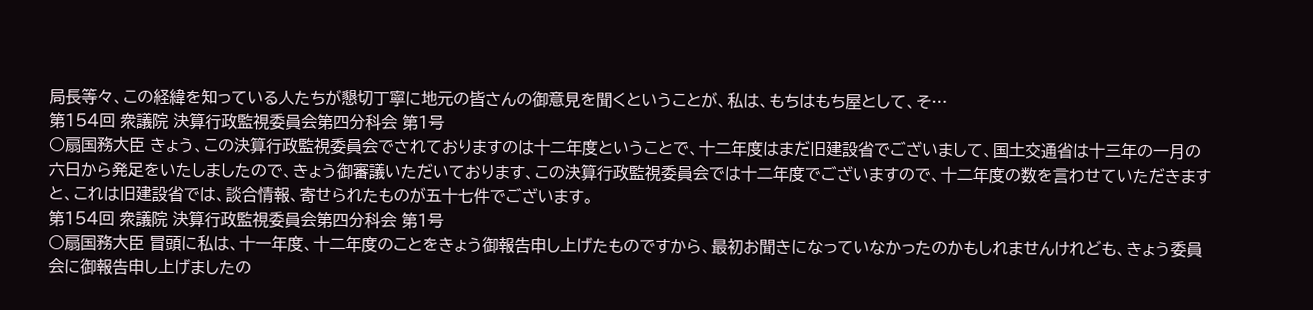局長等々、この経緯を知っている人たちが懇切丁寧に地元の皆さんの御意見を聞くということが、私は、もちはもち屋として、そ…
第154回 衆議院 決算行政監視委員会第四分科会 第1号
○扇国務大臣 きょう、この決算行政監視委員会でされておりますのは十二年度ということで、十二年度はまだ旧建設省でございまして、国土交通省は十三年の一月の六日から発足をいたしましたので、きょう御審議いただいております、この決算行政監視委員会では十二年度でございますので、十二年度の数を言わせていただきますと、これは旧建設省では、談合情報、寄せられたものが五十七件でございます。
第154回 衆議院 決算行政監視委員会第四分科会 第1号
○扇国務大臣 冒頭に私は、十一年度、十二年度のことをきょう御報告申し上げたものですから、最初お聞きになっていなかったのかもしれませんけれども、きょう委員会に御報告申し上げましたの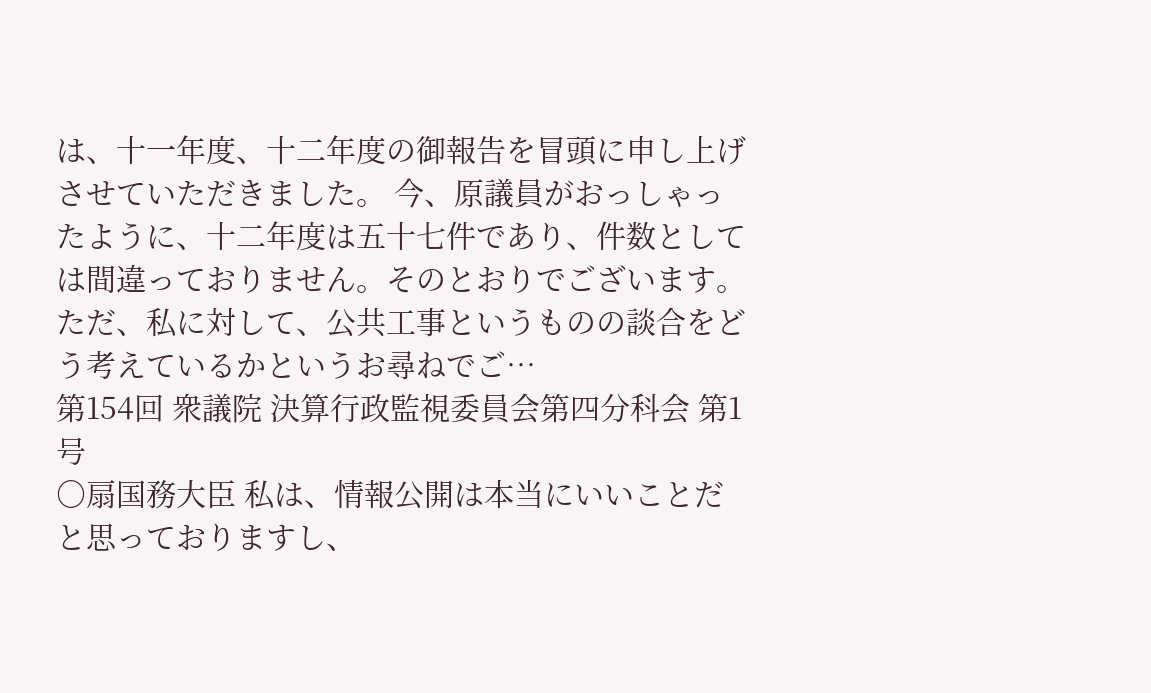は、十一年度、十二年度の御報告を冒頭に申し上げさせていただきました。 今、原議員がおっしゃったように、十二年度は五十七件であり、件数としては間違っておりません。そのとおりでございます。 ただ、私に対して、公共工事というものの談合をどう考えているかというお尋ねでご…
第154回 衆議院 決算行政監視委員会第四分科会 第1号
○扇国務大臣 私は、情報公開は本当にいいことだと思っておりますし、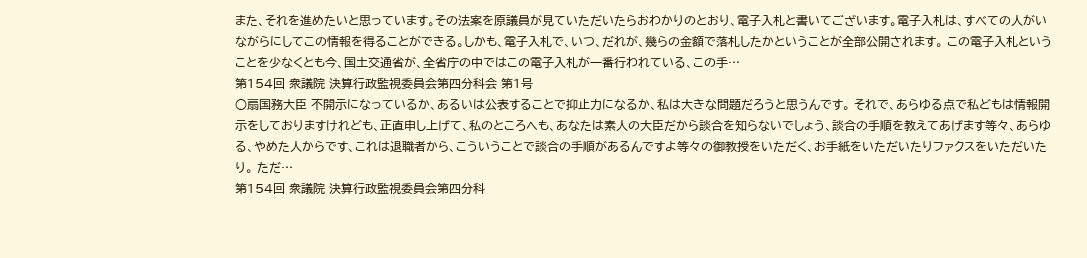また、それを進めたいと思っています。その法案を原議員が見ていただいたらおわかりのとおり、電子入札と書いてございます。電子入札は、すべての人がいながらにしてこの情報を得ることができる。しかも、電子入札で、いつ、だれが、幾らの金額で落札したかということが全部公開されます。 この電子入札ということを少なくとも今、国土交通省が、全省庁の中ではこの電子入札が一番行われている、この手…
第154回 衆議院 決算行政監視委員会第四分科会 第1号
○扇国務大臣 不開示になっているか、あるいは公表することで抑止力になるか、私は大きな問題だろうと思うんです。 それで、あらゆる点で私どもは情報開示をしておりますけれども、正直申し上げて、私のところへも、あなたは素人の大臣だから談合を知らないでしょう、談合の手順を教えてあげます等々、あらゆる、やめた人からです、これは退職者から、こういうことで談合の手順があるんですよ等々の御教授をいただく、お手紙をいただいたりファクスをいただいたり。 ただ…
第154回 衆議院 決算行政監視委員会第四分科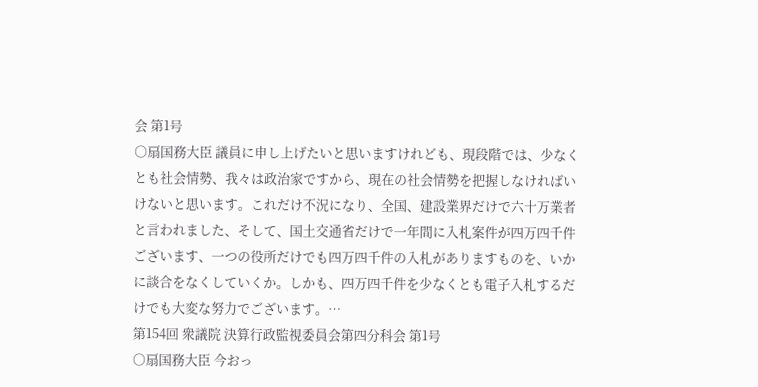会 第1号
○扇国務大臣 議員に申し上げたいと思いますけれども、現段階では、少なくとも社会情勢、我々は政治家ですから、現在の社会情勢を把握しなければいけないと思います。これだけ不況になり、全国、建設業界だけで六十万業者と言われました、そして、国土交通省だけで一年間に入札案件が四万四千件ございます、一つの役所だけでも四万四千件の入札がありますものを、いかに談合をなくしていくか。しかも、四万四千件を少なくとも電子入札するだけでも大変な努力でございます。…
第154回 衆議院 決算行政監視委員会第四分科会 第1号
○扇国務大臣 今おっ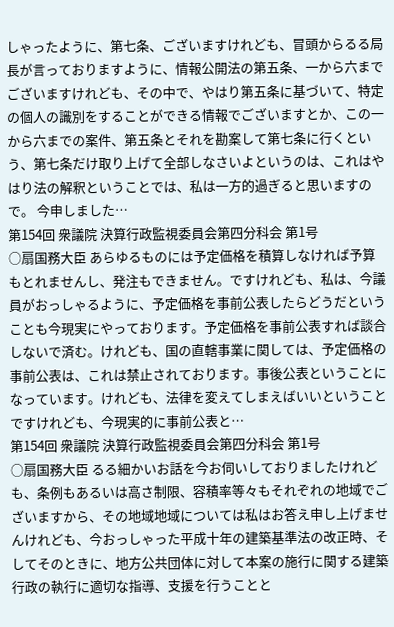しゃったように、第七条、ございますけれども、冒頭からるる局長が言っておりますように、情報公開法の第五条、一から六までございますけれども、その中で、やはり第五条に基づいて、特定の個人の識別をすることができる情報でございますとか、この一から六までの案件、第五条とそれを勘案して第七条に行くという、第七条だけ取り上げて全部しなさいよというのは、これはやはり法の解釈ということでは、私は一方的過ぎると思いますので。 今申しました…
第154回 衆議院 決算行政監視委員会第四分科会 第1号
○扇国務大臣 あらゆるものには予定価格を積算しなければ予算もとれませんし、発注もできません。ですけれども、私は、今議員がおっしゃるように、予定価格を事前公表したらどうだということも今現実にやっております。予定価格を事前公表すれば談合しないで済む。けれども、国の直轄事業に関しては、予定価格の事前公表は、これは禁止されております。事後公表ということになっています。けれども、法律を変えてしまえばいいということですけれども、今現実的に事前公表と…
第154回 衆議院 決算行政監視委員会第四分科会 第1号
○扇国務大臣 るる細かいお話を今お伺いしておりましたけれども、条例もあるいは高さ制限、容積率等々もそれぞれの地域でございますから、その地域地域については私はお答え申し上げませんけれども、今おっしゃった平成十年の建築基準法の改正時、そしてそのときに、地方公共団体に対して本案の施行に関する建築行政の執行に適切な指導、支援を行うことと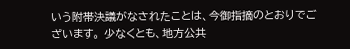いう附帯決議がなされたことは、今御指摘のとおりでございます。 少なくとも、地方公共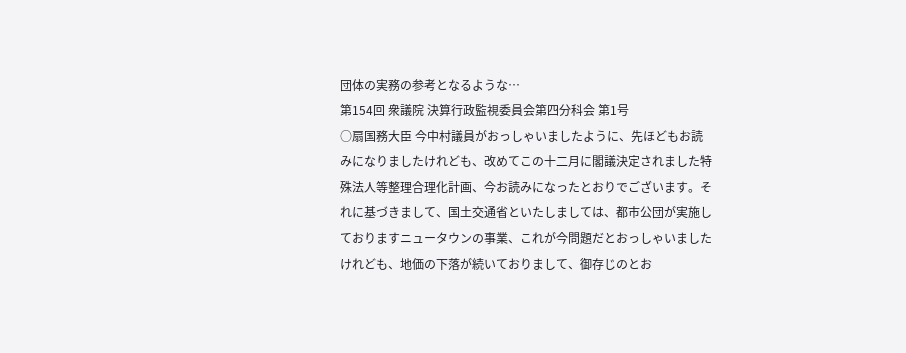団体の実務の参考となるような…
第154回 衆議院 決算行政監視委員会第四分科会 第1号
○扇国務大臣 今中村議員がおっしゃいましたように、先ほどもお読みになりましたけれども、改めてこの十二月に閣議決定されました特殊法人等整理合理化計画、今お読みになったとおりでございます。それに基づきまして、国土交通省といたしましては、都市公団が実施しておりますニュータウンの事業、これが今問題だとおっしゃいましたけれども、地価の下落が続いておりまして、御存じのとお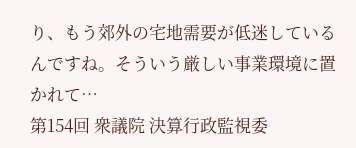り、もう郊外の宅地需要が低迷しているんですね。そういう厳しい事業環境に置かれて…
第154回 衆議院 決算行政監視委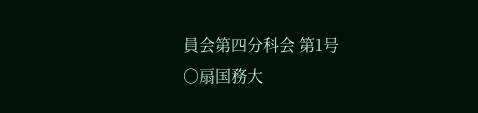員会第四分科会 第1号
○扇国務大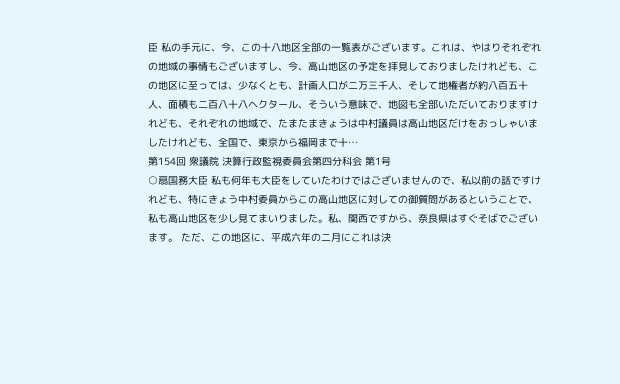臣 私の手元に、今、この十八地区全部の一覧表がございます。これは、やはりそれぞれの地域の事情もございますし、今、高山地区の予定を拝見しておりましたけれども、この地区に至っては、少なくとも、計画人口が二万三千人、そして地権者が約八百五十人、面積も二百八十八ヘクタール、そういう意味で、地図も全部いただいておりますけれども、それぞれの地域で、たまたまきょうは中村議員は高山地区だけをおっしゃいましたけれども、全国で、東京から福岡まで十…
第154回 衆議院 決算行政監視委員会第四分科会 第1号
○扇国務大臣 私も何年も大臣をしていたわけではございませんので、私以前の話ですけれども、特にきょう中村委員からこの高山地区に対しての御質問があるということで、私も高山地区を少し見てまいりました。私、関西ですから、奈良県はすぐそばでございます。 ただ、この地区に、平成六年の二月にこれは決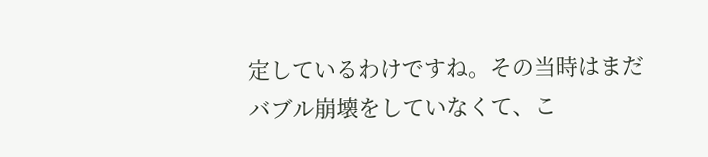定しているわけですね。その当時はまだバブル崩壊をしていなくて、こ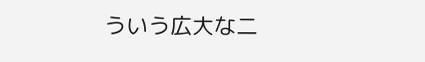ういう広大な二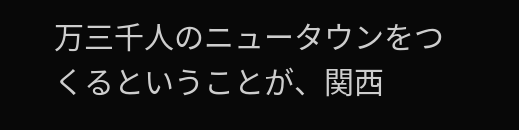万三千人のニュータウンをつくるということが、関西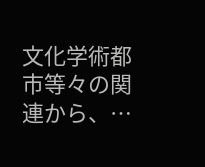文化学術都市等々の関連から、…